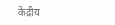केंद्रीय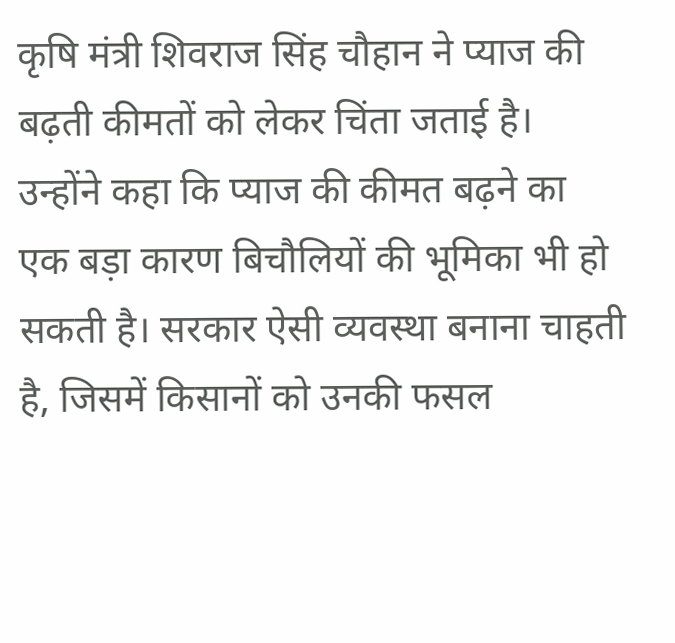कृषि मंत्री शिवराज सिंह चौहान ने प्याज की बढ़ती कीमतों को लेकर चिंता जताई है। उन्होंने कहा कि प्याज की कीमत बढ़ने का एक बड़ा कारण बिचौलियों की भूमिका भी हो सकती है। सरकार ऐसी व्यवस्था बनाना चाहती है, जिसमें किसानों को उनकी फसल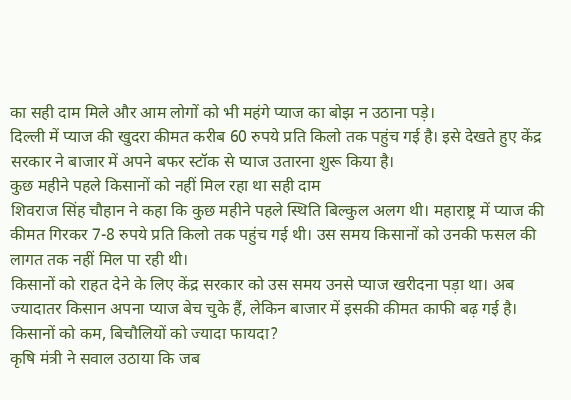का सही दाम मिले और आम लोगों को भी महंगे प्याज का बोझ न उठाना पड़े।
दिल्ली में प्याज की खुदरा कीमत करीब 60 रुपये प्रति किलो तक पहुंच गई है। इसे देखते हुए केंद्र सरकार ने बाजार में अपने बफर स्टॉक से प्याज उतारना शुरू किया है।
कुछ महीने पहले किसानों को नहीं मिल रहा था सही दाम
शिवराज सिंह चौहान ने कहा कि कुछ महीने पहले स्थिति बिल्कुल अलग थी। महाराष्ट्र में प्याज की कीमत गिरकर 7-8 रुपये प्रति किलो तक पहुंच गई थी। उस समय किसानों को उनकी फसल की लागत तक नहीं मिल पा रही थी।
किसानों को राहत देने के लिए केंद्र सरकार को उस समय उनसे प्याज खरीदना पड़ा था। अब ज्यादातर किसान अपना प्याज बेच चुके हैं, लेकिन बाजार में इसकी कीमत काफी बढ़ गई है।
किसानों को कम, बिचौलियों को ज्यादा फायदा?
कृषि मंत्री ने सवाल उठाया कि जब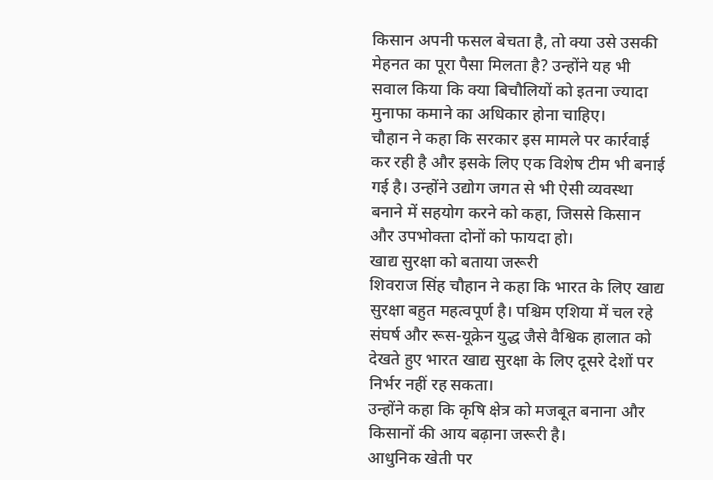किसान अपनी फसल बेचता है, तो क्या उसे उसकी मेहनत का पूरा पैसा मिलता है? उन्होंने यह भी सवाल किया कि क्या बिचौलियों को इतना ज्यादा मुनाफा कमाने का अधिकार होना चाहिए।
चौहान ने कहा कि सरकार इस मामले पर कार्रवाई कर रही है और इसके लिए एक विशेष टीम भी बनाई गई है। उन्होंने उद्योग जगत से भी ऐसी व्यवस्था बनाने में सहयोग करने को कहा, जिससे किसान और उपभोक्ता दोनों को फायदा हो।
खाद्य सुरक्षा को बताया जरूरी
शिवराज सिंह चौहान ने कहा कि भारत के लिए खाद्य सुरक्षा बहुत महत्वपूर्ण है। पश्चिम एशिया में चल रहे संघर्ष और रूस-यूक्रेन युद्ध जैसे वैश्विक हालात को देखते हुए भारत खाद्य सुरक्षा के लिए दूसरे देशों पर निर्भर नहीं रह सकता।
उन्होंने कहा कि कृषि क्षेत्र को मजबूत बनाना और किसानों की आय बढ़ाना जरूरी है।
आधुनिक खेती पर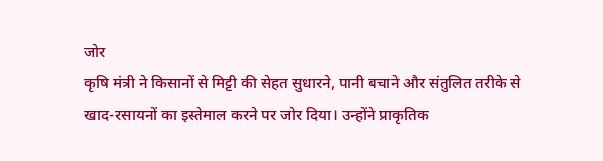जोर
कृषि मंत्री ने किसानों से मिट्टी की सेहत सुधारने, पानी बचाने और संतुलित तरीके से खाद-रसायनों का इस्तेमाल करने पर जोर दिया। उन्होंने प्राकृतिक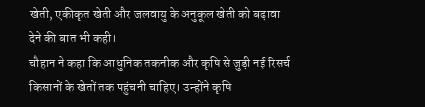खेती, एकीकृत खेती और जलवायु के अनुकूल खेती को बढ़ावा देने की बात भी कही।
चौहान ने कहा कि आधुनिक तकनीक और कृषि से जुड़ी नई रिसर्च किसानों के खेतों तक पहुंचनी चाहिए। उन्होंने कृषि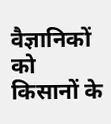वैज्ञानिकों को किसानों के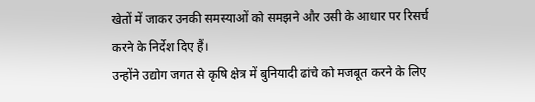खेतों में जाकर उनकी समस्याओं को समझने और उसी के आधार पर रिसर्च करने के निर्देश दिए हैं।
उन्होंने उद्योग जगत से कृषि क्षेत्र में बुनियादी ढांचे को मजबूत करने के लिए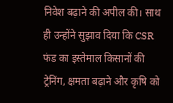निवेश बढ़ाने की अपील की। साथ ही उन्होंने सुझाव दिया कि CSR फंड का इस्तेमाल किसानों की ट्रेनिंग, क्षमता बढ़ाने और कृषि को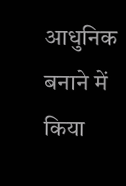आधुनिक बनाने में किया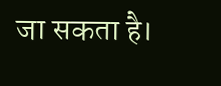जा सकता है।